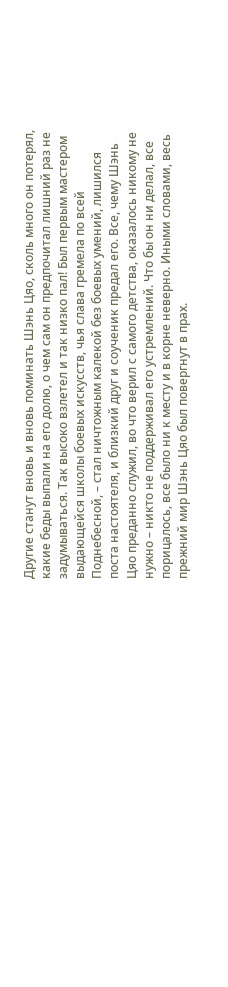Другие станут вновь и вновь поминать Шэнь Цяо, сколь много он потерял, какие беды выпали на его долю, о чем сам он предпочитал лишний раз не задумываться. Так высоко взлетел и так низко пал! Был первым мастером выдающейся школы боевых искусств, чья слава гремела по всей Поднебесной, – стал ничтожным калекой без боевых умений, лишился поста настоятеля, и близкий друг и соученик предал его. Все, чему Шэнь Цяо преданно служил, во что верил с самого детства, оказалось никому не нужно – никто не поддерживал его устремлений. Что бы он ни делал, все порицалось, все было ни к месту и в корне неверно. Иными словами, весь прежний мир Шэнь Цяо был повергнут в прах.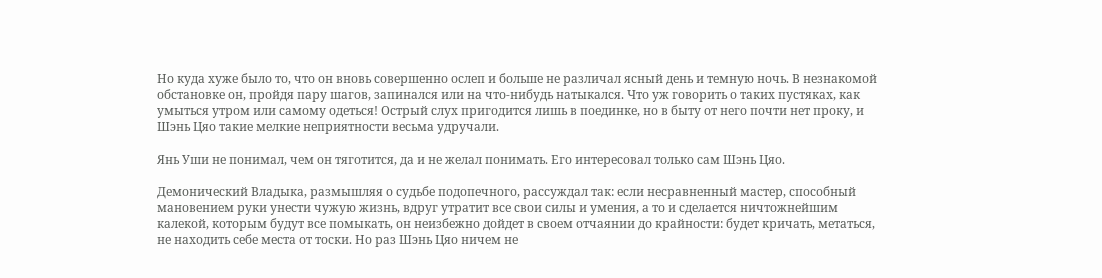Но куда хуже было то, что он вновь совершенно ослеп и больше не различал ясный день и темную ночь. В незнакомой обстановке он, пройдя пару шагов, запинался или на что-нибудь натыкался. Что уж говорить о таких пустяках, как умыться утром или самому одеться! Острый слух пригодится лишь в поединке, но в быту от него почти нет проку, и Шэнь Цяо такие мелкие неприятности весьма удручали.

Янь Уши не понимал, чем он тяготится, да и не желал понимать. Его интересовал только сам Шэнь Цяо.

Демонический Владыка, размышляя о судьбе подопечного, рассуждал так: если несравненный мастер, способный мановением руки унести чужую жизнь, вдруг утратит все свои силы и умения, а то и сделается ничтожнейшим калекой, которым будут все помыкать, он неизбежно дойдет в своем отчаянии до крайности: будет кричать, метаться, не находить себе места от тоски. Но раз Шэнь Цяо ничем не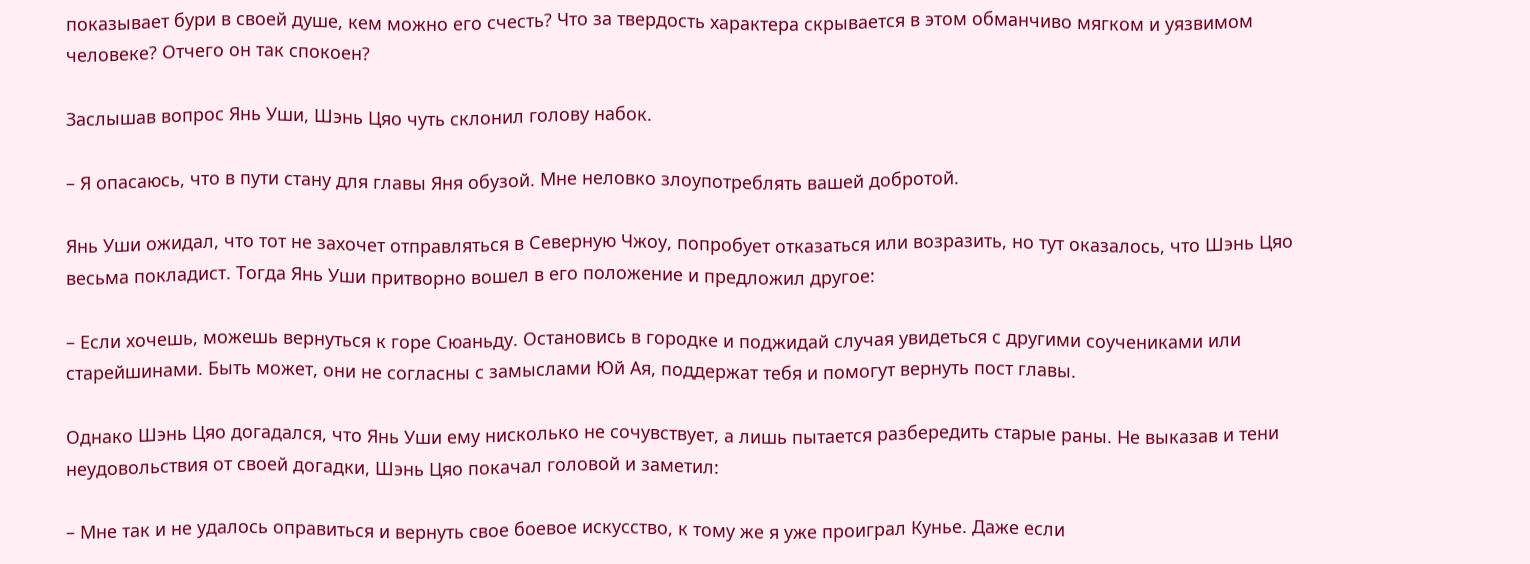показывает бури в своей душе, кем можно его счесть? Что за твердость характера скрывается в этом обманчиво мягком и уязвимом человеке? Отчего он так спокоен?

Заслышав вопрос Янь Уши, Шэнь Цяо чуть склонил голову набок.

– Я опасаюсь, что в пути стану для главы Яня обузой. Мне неловко злоупотреблять вашей добротой.

Янь Уши ожидал, что тот не захочет отправляться в Северную Чжоу, попробует отказаться или возразить, но тут оказалось, что Шэнь Цяо весьма покладист. Тогда Янь Уши притворно вошел в его положение и предложил другое:

– Если хочешь, можешь вернуться к горе Сюаньду. Остановись в городке и поджидай случая увидеться с другими соучениками или старейшинами. Быть может, они не согласны с замыслами Юй Ая, поддержат тебя и помогут вернуть пост главы.

Однако Шэнь Цяо догадался, что Янь Уши ему нисколько не сочувствует, а лишь пытается разбередить старые раны. Не выказав и тени неудовольствия от своей догадки, Шэнь Цяо покачал головой и заметил:

– Мне так и не удалось оправиться и вернуть свое боевое искусство, к тому же я уже проиграл Кунье. Даже если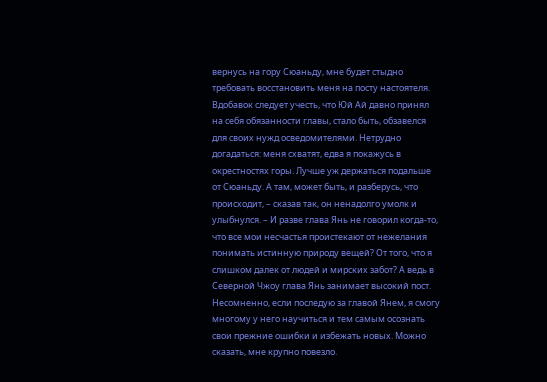вернусь на гору Сюаньду, мне будет стыдно требовать восстановить меня на посту настоятеля. Вдобавок следует учесть, что Юй Ай давно принял на себя обязанности главы, стало быть, обзавелся для своих нужд осведомителями. Нетрудно догадаться: меня схватят, едва я покажусь в окрестностях горы. Лучше уж держаться подальше от Сюаньду. А там, может быть, и разберусь, что происходит, – сказав так, он ненадолго умолк и улыбнулся. – И разве глава Янь не говорил когда-то, что все мои несчастья проистекают от нежелания понимать истинную природу вещей? От того, что я слишком далек от людей и мирских забот? А ведь в Северной Чжоу глава Янь занимает высокий пост. Несомненно, если последую за главой Янем, я смогу многому у него научиться и тем самым осознать свои прежние ошибки и избежать новых. Можно сказать, мне крупно повезло.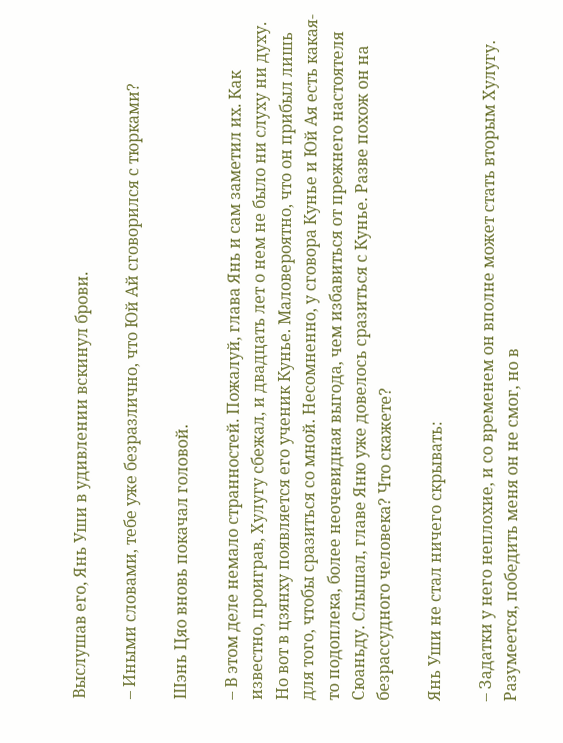Выслушав его, Янь Уши в удивлении вскинул брови.

– Иными словами, тебе уже безразлично, что Юй Ай сговорился с тюрками?

Шэнь Цяо вновь покачал головой.

– В этом деле немало странностей. Пожалуй, глава Янь и сам заметил их. Как известно, проиграв, Хулугу сбежал, и двадцать лет о нем не было ни слуху ни духу. Но вот в цзянху появляется его ученик Кунье. Маловероятно, что он прибыл лишь для того, чтобы сразиться со мной. Несомненно, у сговора Кунье и Юй Ая есть какая-то подоплека, более неочевидная выгода, чем избавиться от прежнего настоятеля Сюаньду. Слышал, главе Яню уже довелось сразиться с Кунье. Разве похож он на безрассудного человека? Что скажете?

Янь Уши не стал ничего скрывать:

– Задатки у него неплохие, и со временем он вполне может стать вторым Хулугу. Разумеется, победить меня он не смог, но в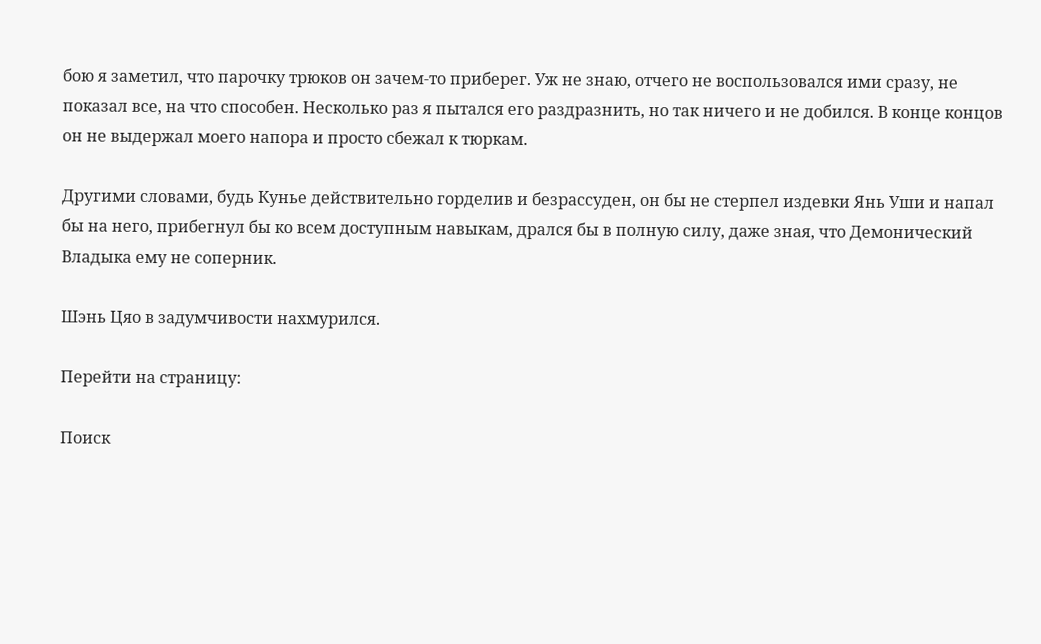бою я заметил, что парочку трюков он зачем-то приберег. Уж не знаю, отчего не воспользовался ими сразу, не показал все, на что способен. Несколько раз я пытался его раздразнить, но так ничего и не добился. В конце концов он не выдержал моего напора и просто сбежал к тюркам.

Другими словами, будь Кунье действительно горделив и безрассуден, он бы не стерпел издевки Янь Уши и напал бы на него, прибегнул бы ко всем доступным навыкам, дрался бы в полную силу, даже зная, что Демонический Владыка ему не соперник.

Шэнь Цяо в задумчивости нахмурился.

Перейти на страницу:

Поиск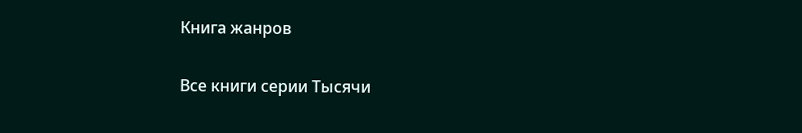Книга жанров

Все книги серии Тысячи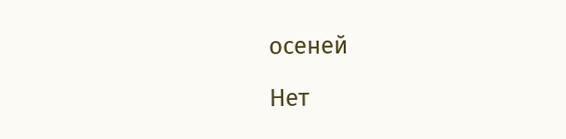осеней

Нет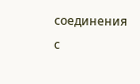соединения с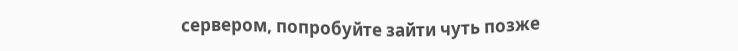сервером, попробуйте зайти чуть позже